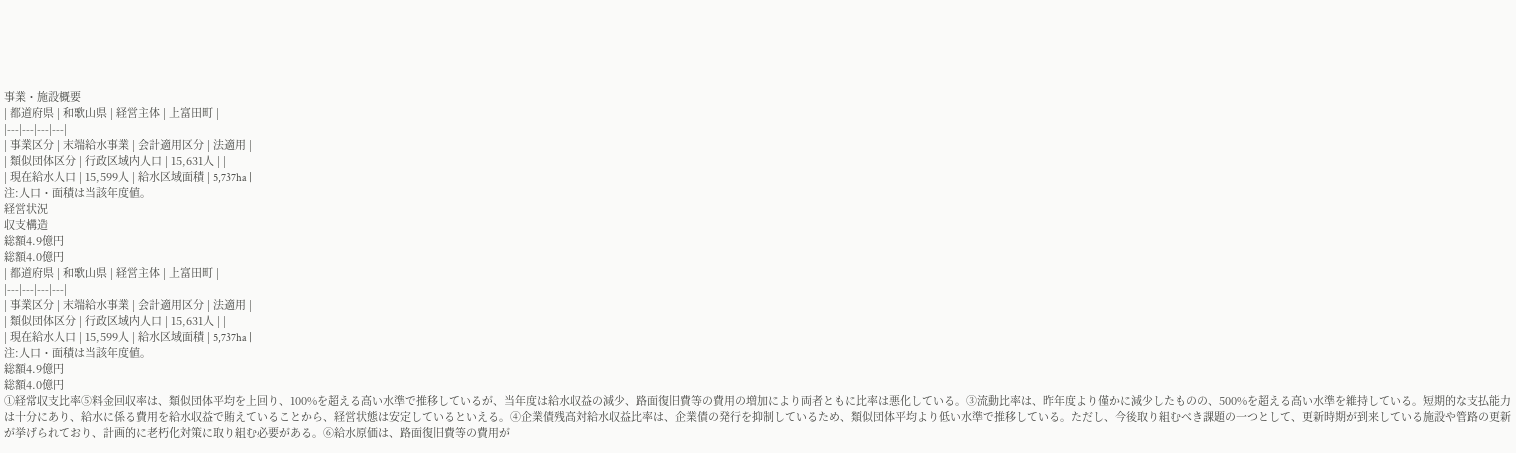事業・施設概要
| 都道府県 | 和歌山県 | 経営主体 | 上富田町 |
|---|---|---|---|
| 事業区分 | 末端給水事業 | 会計適用区分 | 法適用 |
| 類似団体区分 | 行政区域内人口 | 15,631人 | |
| 現在給水人口 | 15,599人 | 給水区域面積 | 5,737ha |
注:人口・面積は当該年度値。
経営状況
収支構造
総額4.9億円
総額4.0億円
| 都道府県 | 和歌山県 | 経営主体 | 上富田町 |
|---|---|---|---|
| 事業区分 | 末端給水事業 | 会計適用区分 | 法適用 |
| 類似団体区分 | 行政区域内人口 | 15,631人 | |
| 現在給水人口 | 15,599人 | 給水区域面積 | 5,737ha |
注:人口・面積は当該年度値。
総額4.9億円
総額4.0億円
①経常収支比率⑤料金回収率は、類似団体平均を上回り、100%を超える高い水準で推移しているが、当年度は給水収益の減少、路面復旧費等の費用の増加により両者ともに比率は悪化している。③流動比率は、昨年度より僅かに減少したものの、500%を超える高い水準を維持している。短期的な支払能力は十分にあり、給水に係る費用を給水収益で賄えていることから、経営状態は安定しているといえる。④企業債残高対給水収益比率は、企業債の発行を抑制しているため、類似団体平均より低い水準で推移している。ただし、今後取り組むべき課題の一つとして、更新時期が到来している施設や管路の更新が挙げられており、計画的に老朽化対策に取り組む必要がある。⑥給水原価は、路面復旧費等の費用が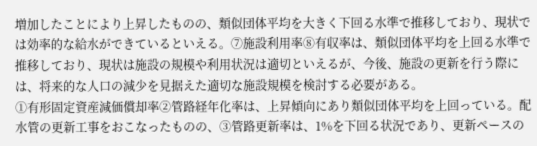増加したことにより上昇したものの、類似団体平均を大きく下回る水準で推移しており、現状では効率的な給水ができているといえる。⑦施設利用率⑧有収率は、類似団体平均を上回る水準で推移しており、現状は施設の規模や利用状況は適切といえるが、今後、施設の更新を行う際には、将来的な人口の減少を見据えた適切な施設規模を検討する必要がある。
①有形固定資産減価償却率②管路経年化率は、上昇傾向にあり類似団体平均を上回っている。配水管の更新工事をおこなったものの、③管路更新率は、1%を下回る状況であり、更新ペースの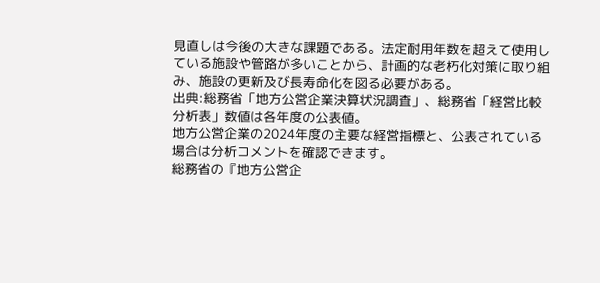見直しは今後の大きな課題である。法定耐用年数を超えて使用している施設や管路が多いことから、計画的な老朽化対策に取り組み、施設の更新及び長寿命化を図る必要がある。
出典:総務省「地方公営企業決算状況調査」、総務省「経営比較分析表」数値は各年度の公表値。
地方公営企業の2024年度の主要な経営指標と、公表されている場合は分析コメントを確認できます。
総務省の『地方公営企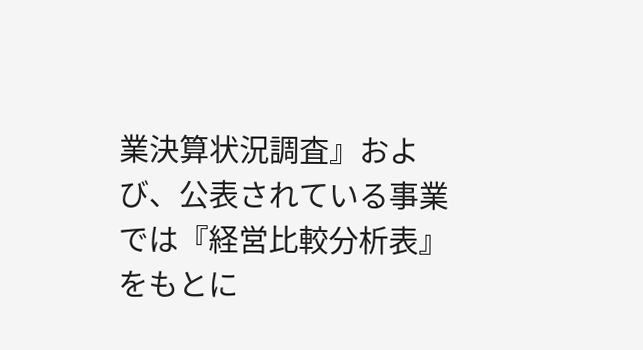業決算状況調査』および、公表されている事業では『経営比較分析表』をもとに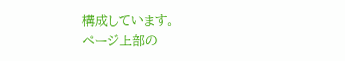構成しています。
ページ上部の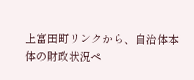上富田町リンクから、自治体本体の財政状況ペ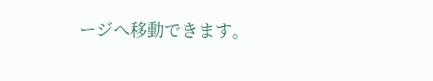ージへ移動できます。